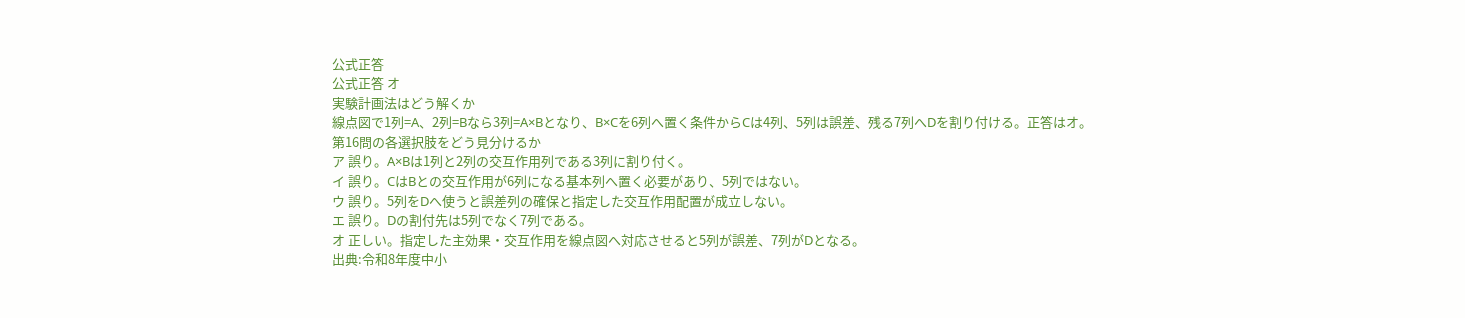公式正答
公式正答 オ
実験計画法はどう解くか
線点図で1列=A、2列=Bなら3列=A×Bとなり、B×Cを6列へ置く条件からCは4列、5列は誤差、残る7列へDを割り付ける。正答はオ。
第16問の各選択肢をどう見分けるか
ア 誤り。A×Bは1列と2列の交互作用列である3列に割り付く。
イ 誤り。CはBとの交互作用が6列になる基本列へ置く必要があり、5列ではない。
ウ 誤り。5列をDへ使うと誤差列の確保と指定した交互作用配置が成立しない。
エ 誤り。Dの割付先は5列でなく7列である。
オ 正しい。指定した主効果・交互作用を線点図へ対応させると5列が誤差、7列がDとなる。
出典:令和8年度中小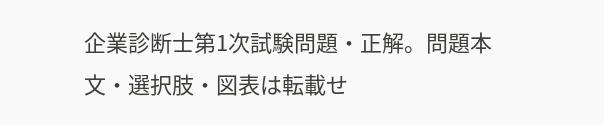企業診断士第1次試験問題・正解。問題本文・選択肢・図表は転載せ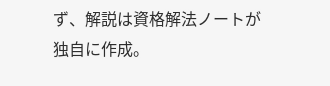ず、解説は資格解法ノートが独自に作成。